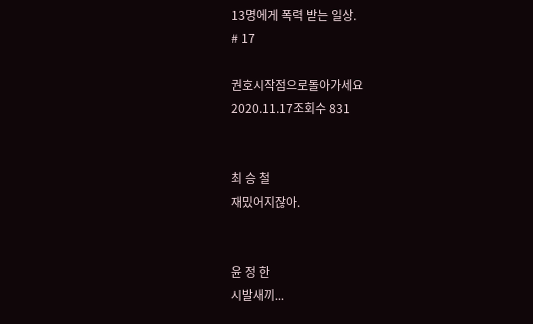13명에게 폭력 받는 일상.
# 17

권호시작점으로돌아가세요
2020.11.17조회수 831


최 승 철
재밌어지잖아.


윤 정 한
시발새끼...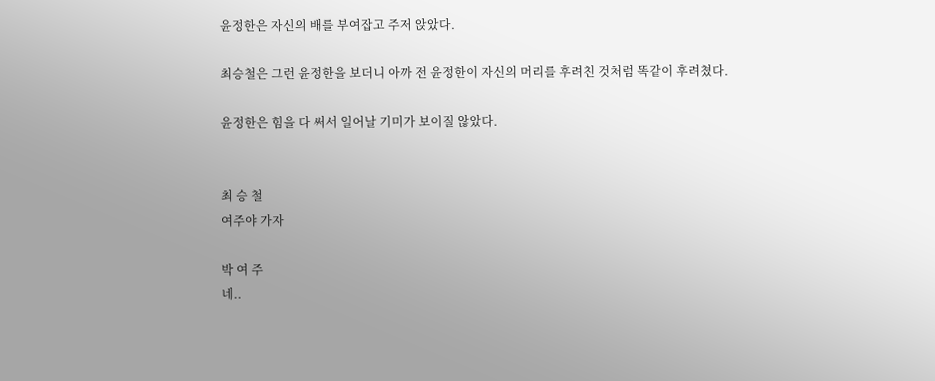윤정한은 자신의 배를 부여잡고 주저 앉았다.

최승철은 그런 윤정한을 보더니 아까 전 윤정한이 자신의 머리를 후려친 것처럼 똑같이 후려쳤다.

윤정한은 힘을 다 써서 일어날 기미가 보이질 않았다.


최 승 철
여주야 가자

박 여 주
네..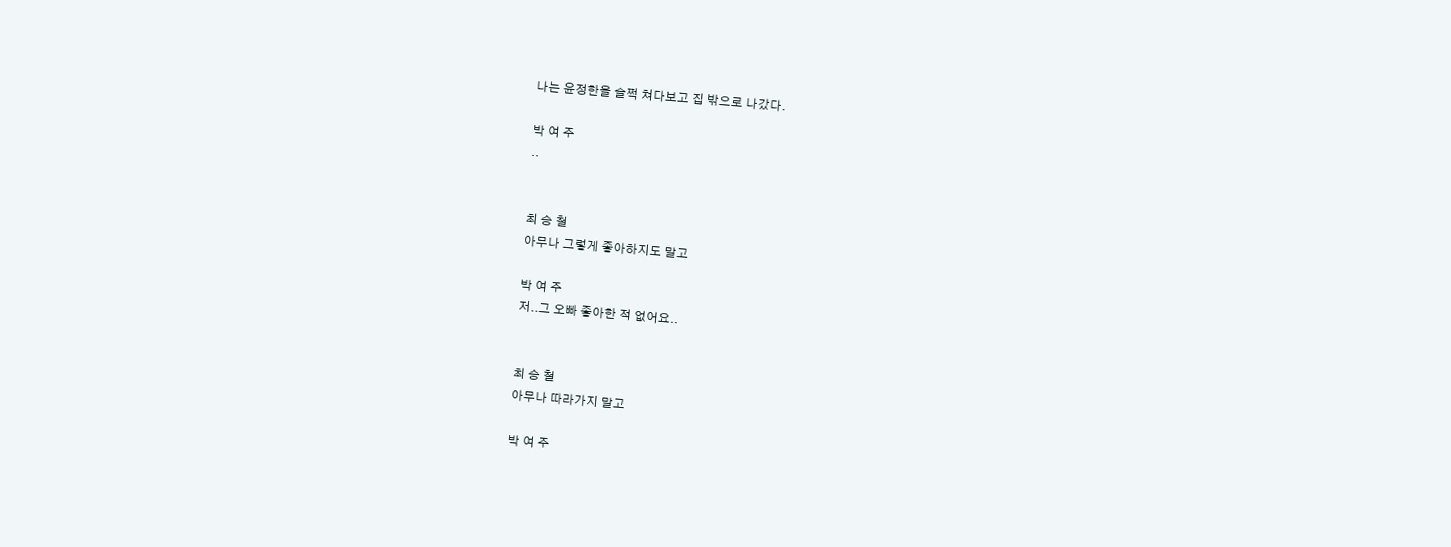나는 윤정한을 슬쩍 쳐다보고 집 밖으로 나갔다.

박 여 주
..


최 승 철
아무나 그렇게 좋아하지도 말고

박 여 주
저..그 오빠 좋아한 적 없어요..


최 승 철
아무나 따라가지 말고

박 여 주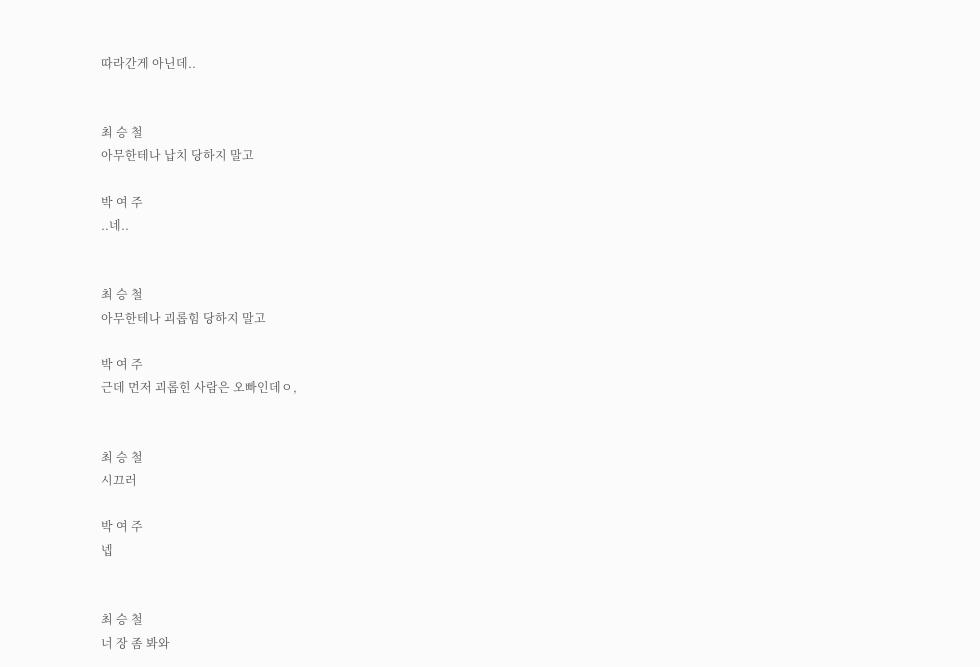따라간게 아닌데..


최 승 철
아무한테나 납치 당하지 말고

박 여 주
..네..


최 승 철
아무한테나 괴롭힘 당하지 말고

박 여 주
근데 먼저 괴롭힌 사람은 오빠인데ㅇ,


최 승 철
시끄러

박 여 주
넵


최 승 철
너 장 좀 봐와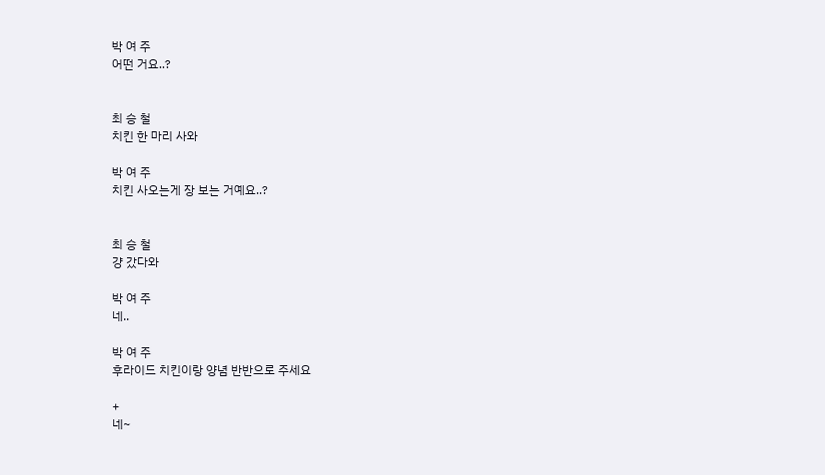박 여 주
어떤 거요..?


최 승 철
치킨 한 마리 사와

박 여 주
치킨 사오는게 장 보는 거예요..?


최 승 철
걍 갔다와

박 여 주
네..

박 여 주
후라이드 치킨이랑 양념 반반으로 주세요

+
네~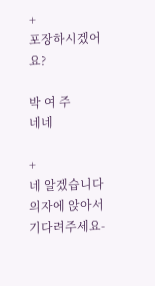+
포장하시겠어요?

박 여 주
네네

+
네 알겠습니다 의자에 앉아서 기다려주세요-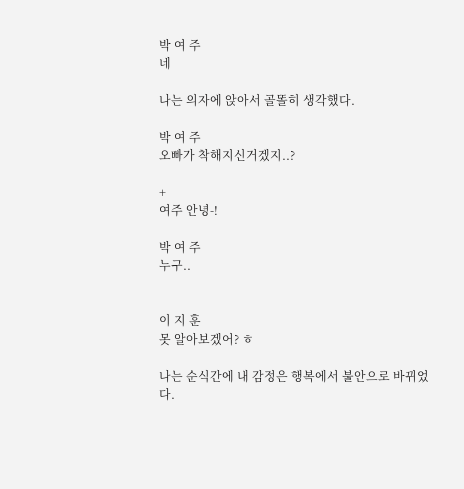박 여 주
네

나는 의자에 앉아서 골똘히 생각했다.

박 여 주
오빠가 착해지신거겠지..?

+
여주 안녕-!

박 여 주
누구..


이 지 훈
못 알아보겠어? ㅎ

나는 순식간에 내 감정은 행복에서 불안으로 바뀌었다.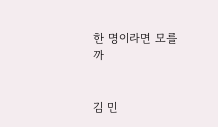한 명이라면 모를까


김 민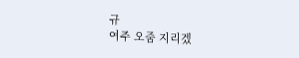규
여주 오줌 지리겠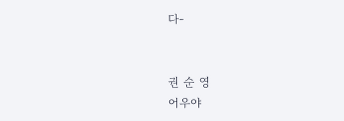다-


권 순 영
어우야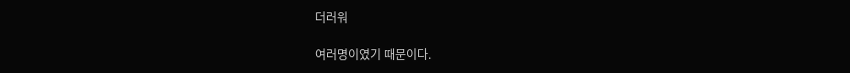더러워

여러명이였기 때문이다.